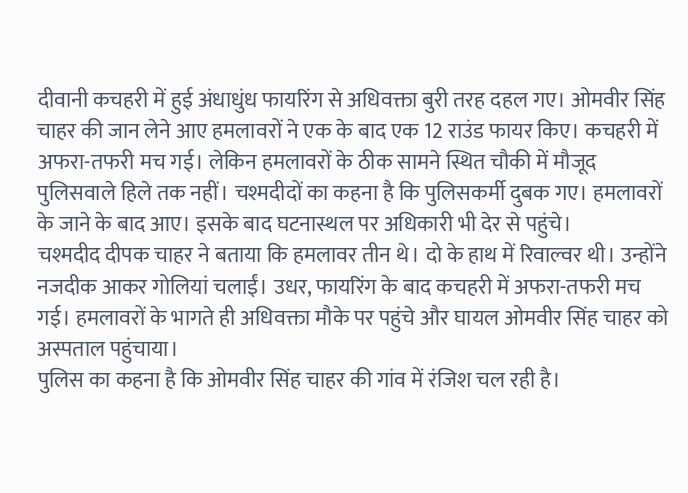दीवानी कचहरी में हुई अंधाधुंध फायरिंग से अधिवक्ता बुरी तरह दहल गए। ओमवीर सिंह चाहर की जान लेने आए हमलावरों ने एक के बाद एक 12 राउंड फायर किए। कचहरी में अफरा-तफरी मच गई। लेकिन हमलावरों के ठीक सामने स्थित चौकी में मौजूद पुलिसवाले हिले तक नहीं। चश्मदीदों का कहना है कि पुलिसकर्मी दुबक गए। हमलावरों के जाने के बाद आए। इसके बाद घटनास्थल पर अधिकारी भी देर से पहुंचे।
चश्मदीद दीपक चाहर ने बताया कि हमलावर तीन थे। दो के हाथ में रिवाल्वर थी। उन्होंने नजदीक आकर गोलियां चलाईं। उधर, फायरिंग के बाद कचहरी में अफरा-तफरी मच गई। हमलावरों के भागते ही अधिवक्ता मौके पर पहुंचे और घायल ओमवीर सिंह चाहर को अस्पताल पहुंचाया।
पुलिस का कहना है कि ओमवीर सिंह चाहर की गांव में रंजिश चल रही है।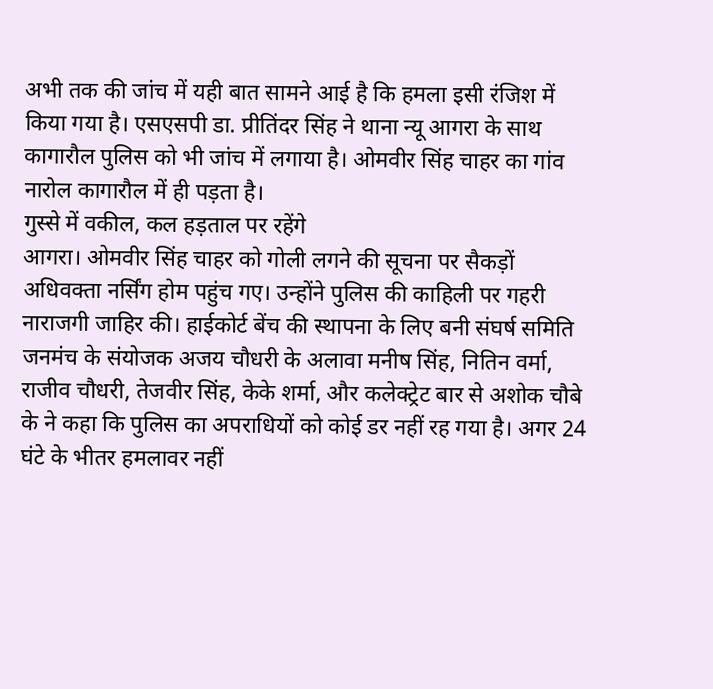अभी तक की जांच में यही बात सामने आई है कि हमला इसी रंजिश में किया गया है। एसएसपी डा. प्रीतिंदर सिंह ने थाना न्यू आगरा के साथ कागारौल पुलिस को भी जांच में लगाया है। ओमवीर सिंह चाहर का गांव नारोल कागारौल में ही पड़ता है।
गुस्से में वकील, कल हड़ताल पर रहेंगे
आगरा। ओमवीर सिंह चाहर को गोली लगने की सूचना पर सैकड़ों अधिवक्ता नर्सिंग होम पहुंच गए। उन्होंने पुलिस की काहिली पर गहरी नाराजगी जाहिर की। हाईकोर्ट बेंच की स्थापना के लिए बनी संघर्ष समिति जनमंच के संयोजक अजय चौधरी के अलावा मनीष सिंह, नितिन वर्मा, राजीव चौधरी, तेजवीर सिंह, केके शर्मा, और कलेक्ट्रेट बार से अशोक चौबे के ने कहा कि पुलिस का अपराधियों को कोई डर नहीं रह गया है। अगर 24 घंटे के भीतर हमलावर नहीं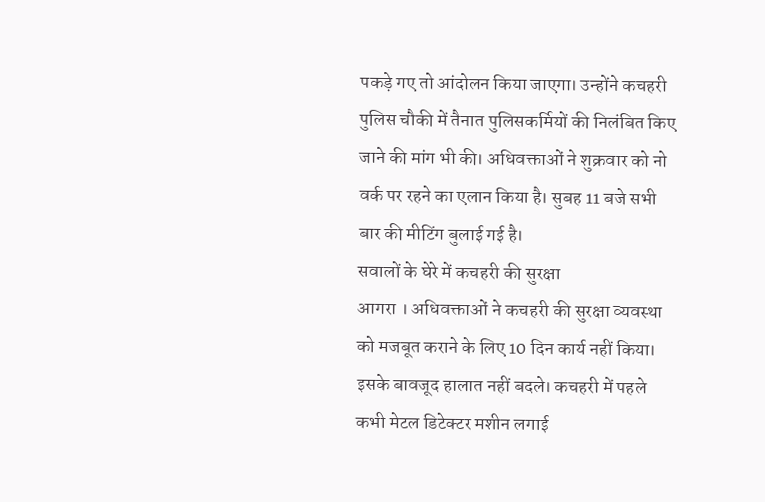पकड़े गए तो आंदोलन किया जाएगा। उन्होंने कचहरी पुलिस चौकी में तैनात पुलिसकर्मियों की निलंबित किए जाने की मांग भी की। अधिवक्ताओं ने शुक्रवार को नो वर्क पर रहने का एलान किया है। सुबह 11 बजे सभी बार की मीटिंग बुलाई गई है।
सवालों के घेरे में कचहरी की सुरक्षा
आगरा । अधिवक्ताओं ने कचहरी की सुरक्षा व्यवस्था को मजबूत कराने के लिए 10 दिन कार्य नहीं किया। इसके बावजूद हालात नहीं बदले। कचहरी में पहले कभी मेटल डिटेक्टर मशीन लगाई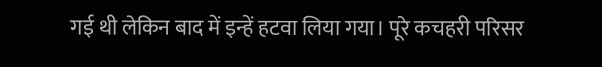गई थी लेकिन बाद में इन्हें हटवा लिया गया। पूरे कचहरी परिसर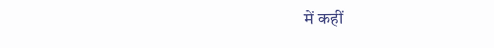में कहीं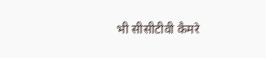भी सीसीटीवी कैमरे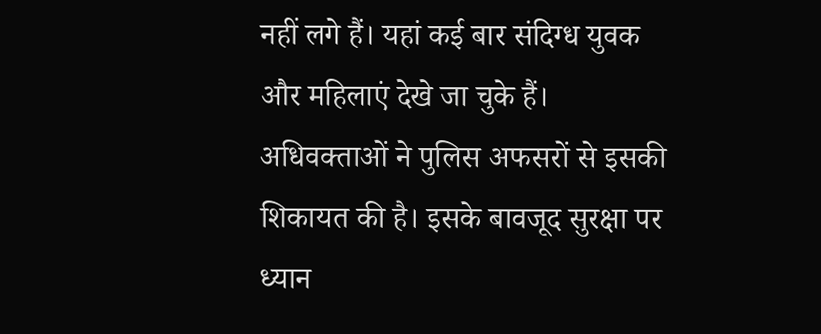नहीं लगे हैं। यहां कई बार संदिग्ध युवक और महिलाएं देखे जा चुके हैं। अधिवक्ताओं ने पुलिस अफसरों से इसकी शिकायत की है। इसके बावजूद सुरक्षा पर ध्यान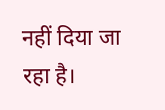नहीं दिया जा रहा है।